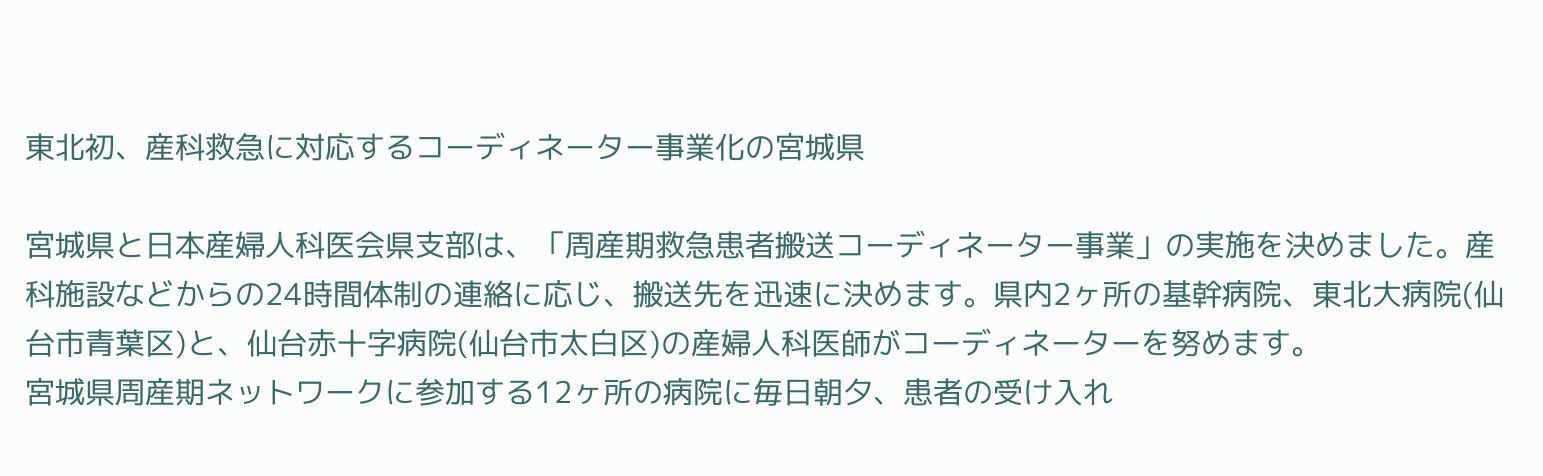東北初、産科救急に対応するコーディネーター事業化の宮城県

宮城県と日本産婦人科医会県支部は、「周産期救急患者搬送コーディネーター事業」の実施を決めました。産科施設などからの24時間体制の連絡に応じ、搬送先を迅速に決めます。県内2ヶ所の基幹病院、東北大病院(仙台市青葉区)と、仙台赤十字病院(仙台市太白区)の産婦人科医師がコーディネーターを努めます。
宮城県周産期ネットワークに参加する12ヶ所の病院に毎日朝夕、患者の受け入れ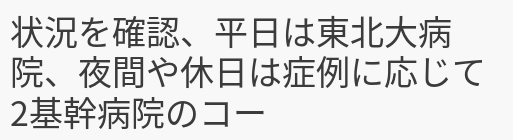状況を確認、平日は東北大病院、夜間や休日は症例に応じて2基幹病院のコー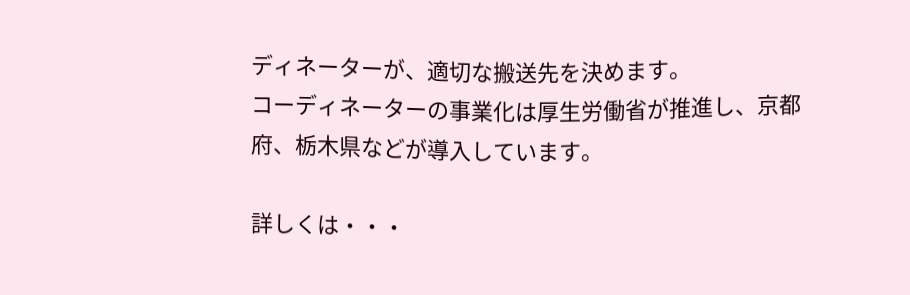ディネーターが、適切な搬送先を決めます。
コーディネーターの事業化は厚生労働省が推進し、京都府、栃木県などが導入しています。

詳しくは・・・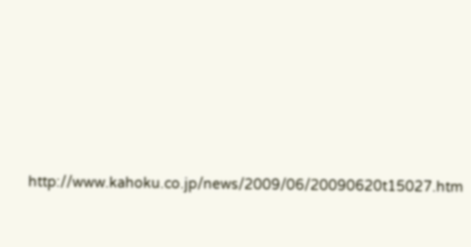http://www.kahoku.co.jp/news/2009/06/20090620t15027.htm